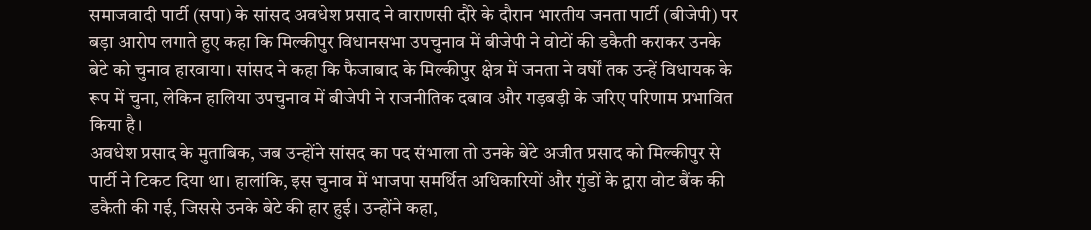समाजवादी पार्टी (सपा) के सांसद अवधेश प्रसाद ने वाराणसी दौरे के दौरान भारतीय जनता पार्टी (बीजेपी) पर बड़ा आरोप लगाते हुए कहा कि मिल्कीपुर विधानसभा उपचुनाव में बीजेपी ने वोटों की डकैती कराकर उनके बेटे को चुनाव हारवाया। सांसद ने कहा कि फैजाबाद के मिल्कीपुर क्षेत्र में जनता ने वर्षों तक उन्हें विधायक के रूप में चुना, लेकिन हालिया उपचुनाव में बीजेपी ने राजनीतिक दबाव और गड़बड़ी के जरिए परिणाम प्रभावित किया है।
अवधेश प्रसाद के मुताबिक, जब उन्होंने सांसद का पद संभाला तो उनके बेटे अजीत प्रसाद को मिल्कीपुर से पार्टी ने टिकट दिया था। हालांकि, इस चुनाव में भाजपा समर्थित अधिकारियों और गुंडों के द्वारा वोट बैंक की डकैती की गई, जिससे उनके बेटे की हार हुई। उन्होंने कहा,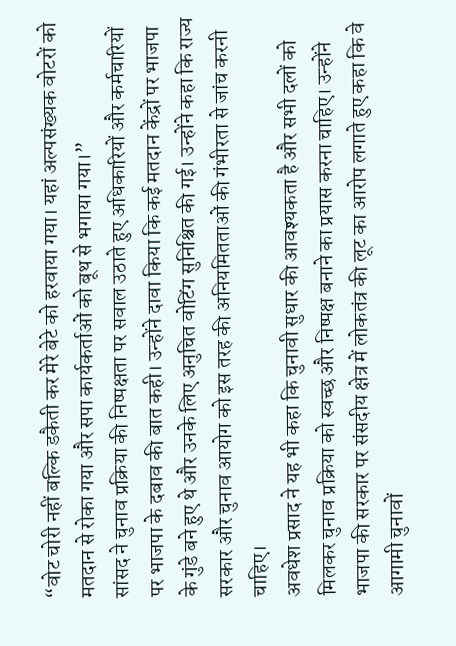“वोट चोरी नहीं बल्कि डकैती कर मेरे बेटे को हरवाया गया। यहां अल्पसंख्यक वोटरों को मतदान से रोका गया और सपा कार्यकर्ताओं को बूथ से भगाया गया।”
सांसद ने चुनाव प्रक्रिया की निष्पक्षता पर सवाल उठाते हुए अधिकारियों और कर्मचारियों पर भाजपा के दबाव की बात कही। उन्होंने दावा किया कि कई मतदान केंद्रों पर भाजपा के गुंडे बने हुए थे और उनके लिए अनुचित वोटिंग सुनिश्चित की गई। उन्होंने कहा कि राज्य सरकार और चुनाव आयोग को इस तरह की अनियमितताओं की गंभीरता से जांच करनी चाहिए।
अवधेश प्रसाद ने यह भी कहा कि चुनावी सुधार की आवश्यकता है और सभी दलों को मिलकर चुनाव प्रक्रिया को स्वच्छ और निष्पक्ष बनाने का प्रयास करना चाहिए। उन्होंने भाजपा की सरकार पर संसदीय क्षेत्र में लोकतंत्र की लूट का आरोप लगाते हुए कहा कि वे आगामी चुनावों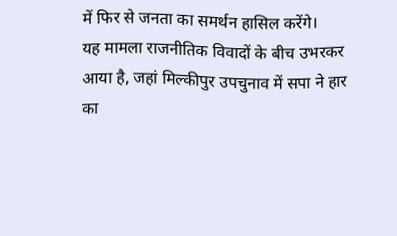में फिर से जनता का समर्थन हासिल करेंगे।
यह मामला राजनीतिक विवादों के बीच उभरकर आया है, जहां मिल्कीपुर उपचुनाव में सपा ने हार का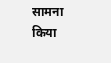सामना किया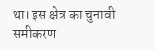था। इस क्षेत्र का चुनावी समीकरण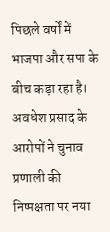पिछले वर्षों में भाजपा और सपा के बीच कड़ा रहा है। अवधेश प्रसाद के आरोपों ने चुनाव प्रणाली की निष्पक्षता पर नया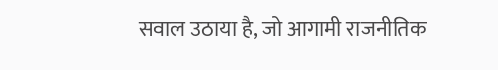सवाल उठाया है, जो आगामी राजनीतिक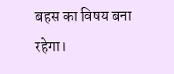बहस का विषय बना रहेगा।